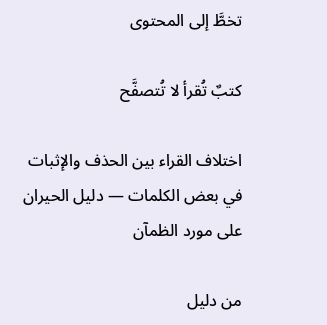تخطَّ إلى المحتوى

كتبٌ تُقرأ لا تُتصفَّح

اختلاف القراء بين الحذف والإثبات في بعض الكلمات — دليل الحيران على مورد الظمآن

من دليل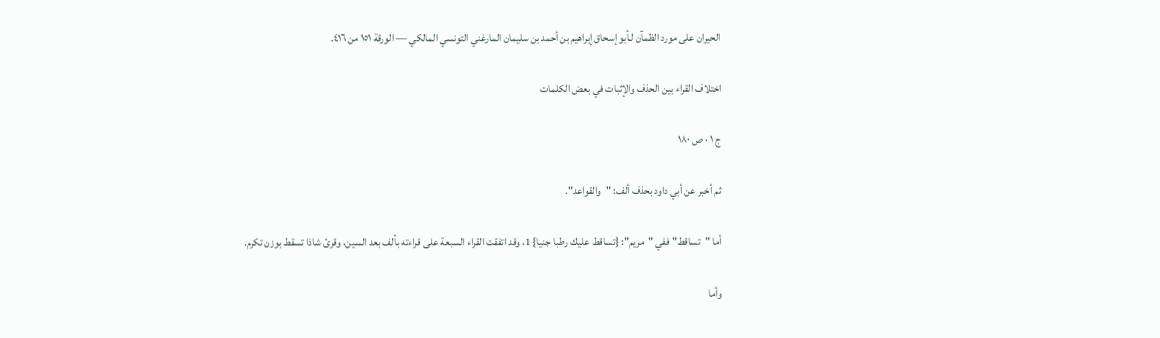الحيران على مورد الظمآن لـأبو إسحاق إبراهيم بن أحمد بن سليمان المارغني التونسي المالكي — الورقة ١٥١ من ٤١٦.

اختلاف القراء بين الحذف والإثبات في بعض الكلمات

ج ١ · ص ١٨٠

ثم أخبر عن أبي داود بحذف ألف: "والقواعد".

أما "تساقط" ففي "مريم": {تساقط عليك رطبا جنيا} 1، وقد اتفقت القراء السبعة على قراءته بألف بعد السين، وقرئ شاذا تسقط بوزن تكرم.

وأما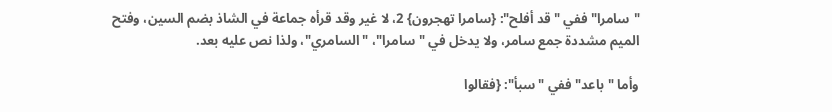"سامرا" ففي "قد أفلح": {سامرا تهجرون} 2، لا غير وقد قرأه جماعة في الشاذ بضم السين، وفتح الميم مشددة جمع سامر، ولا يدخل في "سامرا"، "السامري"، ولذا نص عليه بعد.

وأما "باعد" ففي "سبأ": {فقالوا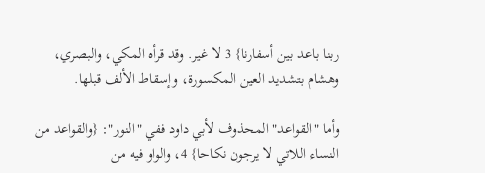ربنا باعد بين أسفارنا} 3 لا غير. وقد قرأه المكي، والبصري، وهشام بتشديد العين المكسورة، وإسقاط الألف قبلها.

وأما "القواعد" المحذوف لأبي داود ففي "النور": {والقواعد من النساء اللاتي لا يرجون نكاحا} 4، والواو فيه من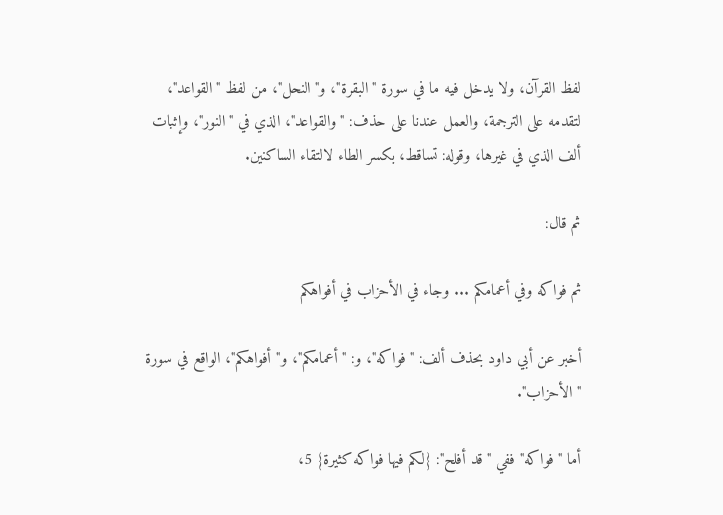لفظ القرآن، ولا يدخل فيه ما في سورة "البقرة"، و"النحل"، من لفظ "القواعد"، لتقدمه على الترجمة، والعمل عندنا على حذف: "والقواعد"، الذي في "النور"، وإثبات ألف الذي في غيرها، وقوله: تساقط، بكسر الطاء لالتقاء الساكنين.

ثم قال:

ثم فواكه وفي أعمامكم ... وجاء في الأحزاب في أفواهكم

أخبر عن أبي داود بحذف ألف: "فواكه"، و: "أعمامكم"، و"أفواهكم"، الواقع في سورة "الأحزاب".

أما "فواكه" ففي "قد أفلح": {لكم فيها فواكه كثيرة} 5،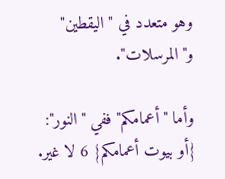وهو متعدد في "اليقطين" و"المرسلات".

وأما "أعمامكم" ففي "النور": {أو بيوت أعمامكم} 6 لا غير.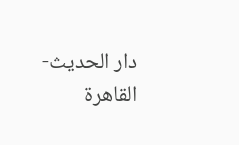دار الحديث- القاهرة